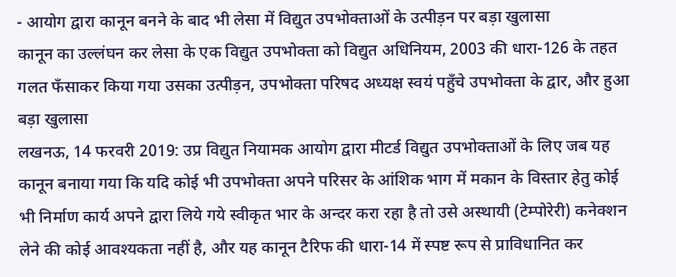- आयोग द्वारा कानून बनने के बाद भी लेसा में विद्युत उपभोक्ताओं के उत्पीड़न पर बड़ा खुलासा
कानून का उल्लंघन कर लेसा के एक विद्युत उपभोक्ता को विद्युत अधिनियम, 2003 की धारा-126 के तहत गलत फँसाकर किया गया उसका उत्पीड़न, उपभोक्ता परिषद अध्यक्ष स्वयं पहुँचे उपभोक्ता के द्वार, और हुआ बड़ा खुलासा
लखनऊ, 14 फरवरी 2019: उप्र विद्युत नियामक आयोग द्वारा मीटर्ड विद्युत उपभोक्ताओं के लिए जब यह कानून बनाया गया कि यदि कोई भी उपभोक्ता अपने परिसर के आंशिक भाग में मकान के विस्तार हेतु कोई भी निर्माण कार्य अपने द्वारा लिये गये स्वीकृत भार के अन्दर करा रहा है तो उसे अस्थायी (टेम्पोरेरी) कनेक्शन लेने की कोई आवश्यकता नहीं है, और यह कानून टैरिफ की धारा-14 में स्पष्ट रूप से प्राविधानित कर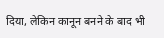दिया, लेकिन कानून बनने के बाद भी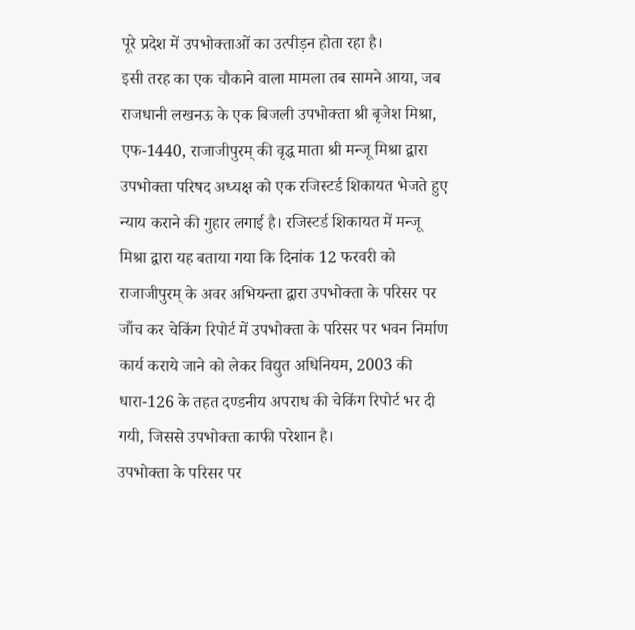पूरे प्रदेश में उपभोक्ताओं का उत्पीड़न होता रहा है।
इसी तरह का एक चौकाने वाला मामला तब सामने आया, जब राजधानी लखनऊ के एक बिजली उपभोक्ता श्री बृजेश मिश्रा, एफ-1440, राजाजीपुरम् की वृद्ध माता श्री मन्जू मिश्रा द्वारा उपभोक्ता परिषद अध्यक्ष को एक रजिस्टर्ड शिकायत भेजते हुए न्याय कराने की गुहार लगाई है। रजिस्टर्ड शिकायत में मन्जू मिश्रा द्वारा यह बताया गया कि दिनांक 12 फरवरी को राजाजीपुरम् के अवर अभियन्ता द्वारा उपभोक्ता के परिसर पर जाँच कर चेकिंग रिपोर्ट में उपभोक्ता के परिसर पर भवन निर्माण कार्य कराये जाने को लेकर विद्युत अधिनियम, 2003 की धारा-126 के तहत दण्डनीय अपराध की चेकिंग रिपोर्ट भर दी गयी, जिससे उपभोक्ता काफी परेशान है।
उपभोक्ता के परिसर पर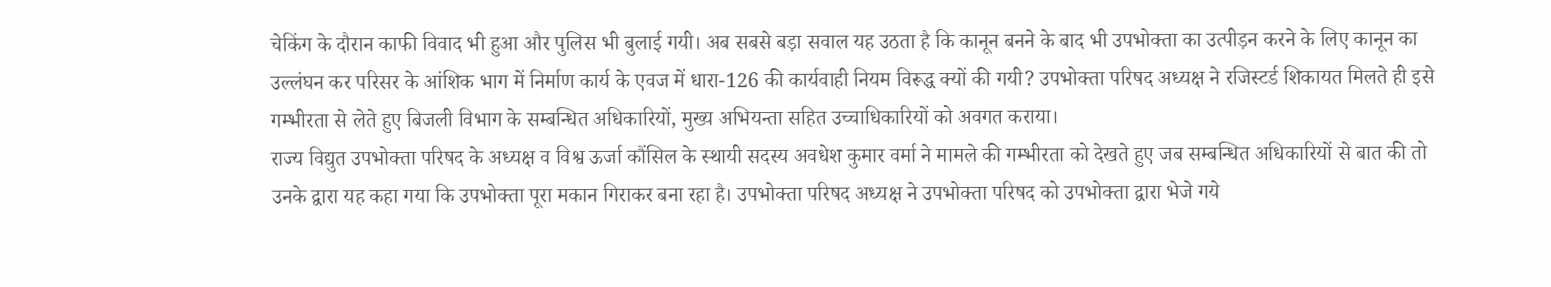चेकिंग के दौरान काफी विवाद भी हुआ और पुलिस भी बुलाई गयी। अब सबसे बड़ा सवाल यह उठता है कि कानून बनने के बाद भी उपभोक्ता का उत्पीड़न करने के लिए कानून का उल्लंघन कर परिसर के आंशिक भाग में निर्माण कार्य के एवज में धारा-126 की कार्यवाही नियम विरूद्ध क्यों की गयी? उपभोक्ता परिषद अध्यक्ष ने रजिस्टर्ड शिकायत मिलते ही इसे गम्भीरता से लेते हुए बिजली विभाग के सम्बन्धित अधिकारियों, मुख्य अभियन्ता सहित उच्चाधिकारियों को अवगत कराया।
राज्य विद्युत उपभोक्ता परिषद के अध्यक्ष व विश्व ऊर्जा कौंसिल के स्थायी सदस्य अवधेश कुमार वर्मा ने मामले की गम्भीरता को देखते हुए जब सम्बन्धित अधिकारियों से बात की तो उनके द्वारा यह कहा गया कि उपभोक्ता पूरा मकान गिराकर बना रहा है। उपभोक्ता परिषद अध्यक्ष ने उपभोक्ता परिषद को उपभोक्ता द्वारा भेजे गये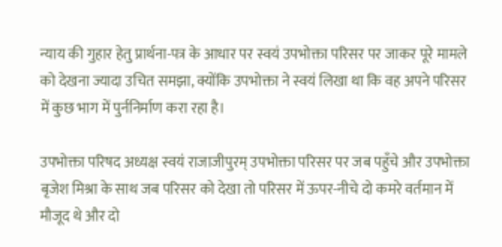न्याय की गुहार हेतु प्रार्थना-पत्र के आधार पर स्वयं उपभोक्ता परिसर पर जाकर पूरे मामले को देखना ज्यादा उचित समझा, क्योंकि उपभोक्ता ने स्वयं लिखा था कि वह अपने परिसर में कुछ भाग में पुर्ननिर्माण करा रहा है।

उपभोक्ता परिषद अध्यक्ष स्वयं राजाजीपुरम् उपभोक्ता परिसर पर जब पहुँचे और उपभोक्ता बृजेश मिश्रा के साथ जब परिसर को देखा तो परिसर में ऊपर-नीचे दो कमरे वर्तमान में मौजूद थे और दो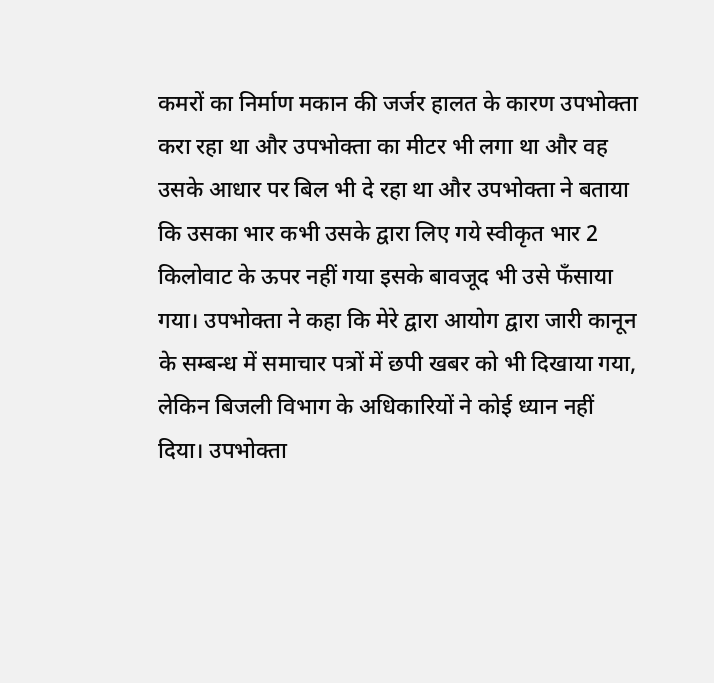कमरों का निर्माण मकान की जर्जर हालत के कारण उपभोक्ता करा रहा था और उपभोक्ता का मीटर भी लगा था और वह उसके आधार पर बिल भी दे रहा था और उपभोक्ता ने बताया कि उसका भार कभी उसके द्वारा लिए गये स्वीकृत भार 2 किलोवाट के ऊपर नहीं गया इसके बावजूद भी उसे फँसाया गया। उपभोक्ता ने कहा कि मेरे द्वारा आयोग द्वारा जारी कानून के सम्बन्ध में समाचार पत्रों में छपी खबर को भी दिखाया गया, लेकिन बिजली विभाग के अधिकारियों ने कोई ध्यान नहीं दिया। उपभोक्ता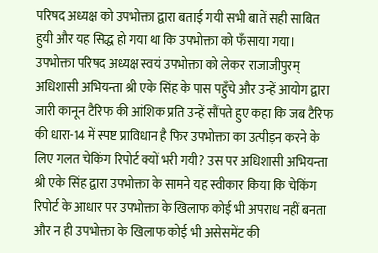परिषद अध्यक्ष को उपभोक्ता द्वारा बताई गयी सभी बातें सही साबित हुयी और यह सिद्ध हो गया था कि उपभोक्ता को फँसाया गया।
उपभोक्ता परिषद अध्यक्ष स्वयं उपभोक्ता को लेकर राजाजीपुरम् अधिशासी अभियन्ता श्री एके सिंह के पास पहुँचे और उन्हें आयोग द्वारा जारी कानून टैरिफ की आंशिक प्रति उन्हें सौंपते हुए कहा कि जब टैरिफ की धारा-14 में स्पष्ट प्राविधान है फिर उपभोक्ता का उत्पीड़न करने के लिए गलत चेकिंग रिपोर्ट क्यों भरी गयी? उस पर अधिशासी अभियन्ता श्री एके सिंह द्वारा उपभोक्ता के सामने यह स्वीकार किया कि चेकिंग रिपोर्ट के आधार पर उपभोक्ता के खिलाफ कोई भी अपराध नहीं बनता और न ही उपभोक्ता के खिलाफ कोई भी असेसमेंट की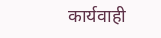कार्यवाही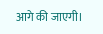आगे की जाएगी।